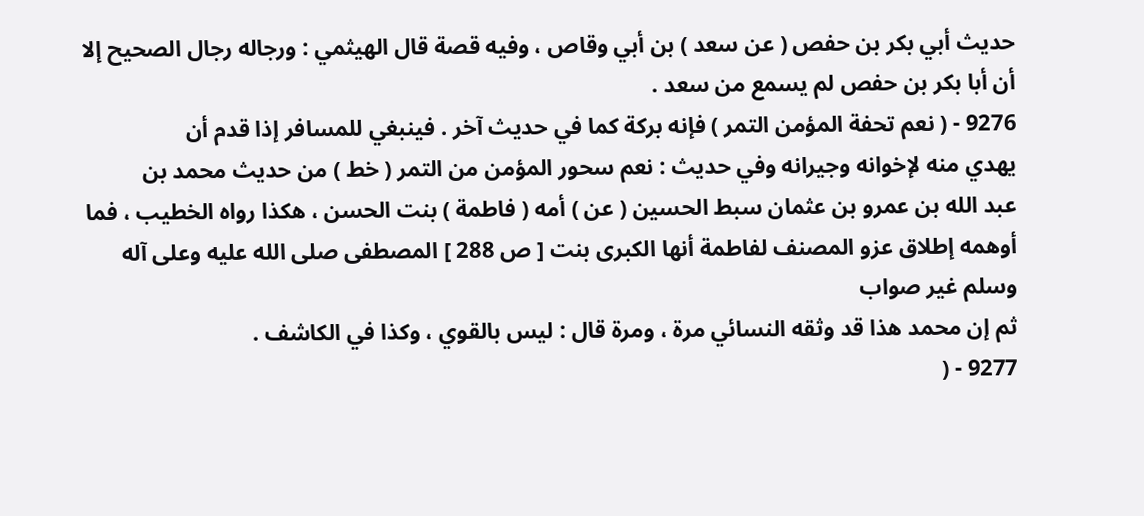حديث أبي بكر بن حفص ( عن سعد ) بن أبي وقاص ، وفيه قصة قال الهيثمي : ورجاله رجال الصحيح إلا
أن أبا بكر بن حفص لم يسمع من سعد .
9276 - ( نعم تحفة المؤمن التمر ) فإنه بركة كما في حديث آخر . فينبغي للمسافر إذا قدم أن
يهدي منه لإخوانه وجيرانه وفي حديث : نعم سحور المؤمن من التمر ( خط ) من حديث محمد بن
عبد الله بن عمرو بن عثمان سبط الحسين ( عن ) أمه ( فاطمة ) بنت الحسن ، هكذا رواه الخطيب ، فما
أوهمه إطلاق عزو المصنف لفاطمة أنها الكبرى بنت [ ص 288 ] المصطفى صلى الله عليه وعلى آله وسلم غير صواب
ثم إن محمد هذا قد وثقه النسائي مرة ، ومرة قال : ليس بالقوي ، وكذا في الكاشف .
9277 - (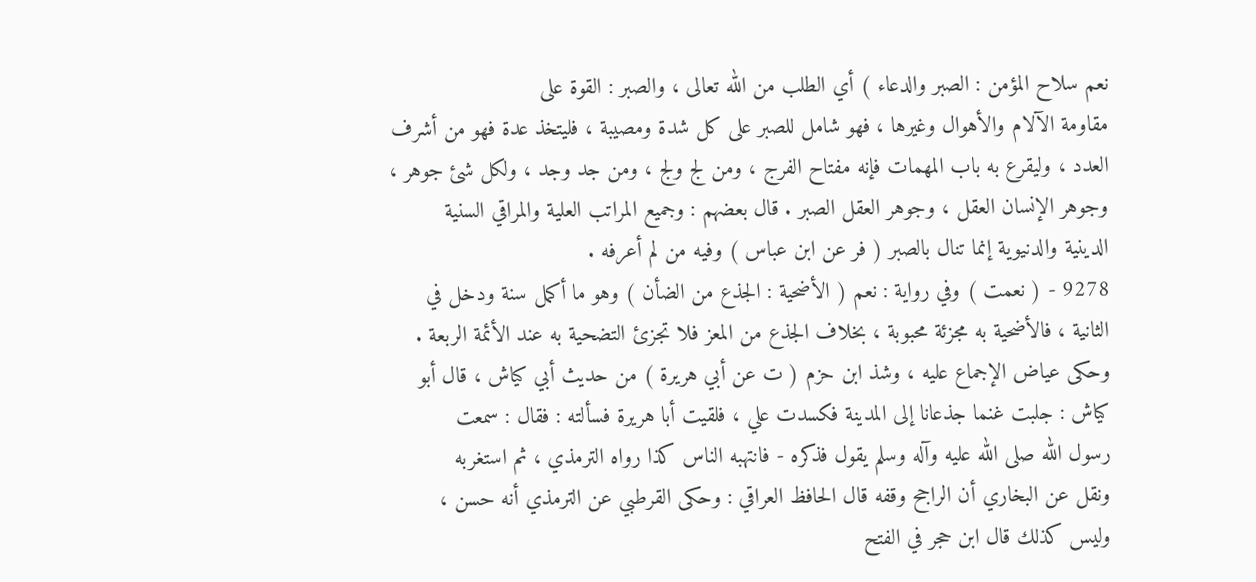نعم سلاح المؤمن : الصبر والدعاء ) أي الطلب من الله تعالى ، والصبر : القوة على
مقاومة الآلام والأهوال وغيرها ، فهو شامل للصبر على كل شدة ومصيبة ، فليتخذ عدة فهو من أشرف
العدد ، وليقرع به باب المهمات فإنه مفتاح الفرج ، ومن لج ولج ، ومن جد وجد ، ولكل شئ جوهر ،
وجوهر الإنسان العقل ، وجوهر العقل الصبر . قال بعضهم : وجميع المراتب العلية والمراقي السنية
الدينية والدنيوية إنما تنال بالصبر ( فر عن ابن عباس ) وفيه من لم أعرفه .
9278 - ( نعمت ) وفي رواية : نعم ( الأضحية : الجذع من الضأن ) وهو ما أكمل سنة ودخل في
الثانية ، فالأضحية به مجزئة محبوبة ، بخلاف الجذع من المعز فلا تجزئ التضحية به عند الأئمة الربعة .
وحكى عياض الإجماع عليه ، وشذ ابن حزم ( ت عن أبي هريرة ) من حديث أبي كياش ، قال أبو
كياش : جلبت غنما جذعانا إلى المدينة فكسدت علي ، فلقيت أبا هريرة فسألته : فقال : سمعت
رسول الله صلى الله عليه وآله وسلم يقول فذكره - فانتهبه الناس كذا رواه الترمذي ، ثم استغربه
ونقل عن البخاري أن الراجح وقفه قال الحافظ العراقي : وحكى القرطبي عن الترمذي أنه حسن ،
وليس كذلك قال ابن حجر في الفتح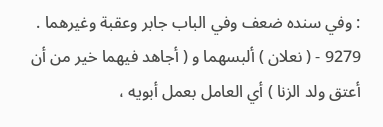: وفي سنده ضعف وفي الباب جابر وعقبة وغيرهما .
9279 - ( نعلان ) ألبسهما و ( أجاهد فيهما خير من أن أعتق ولد الزنا ) أي العامل بعمل أبويه ،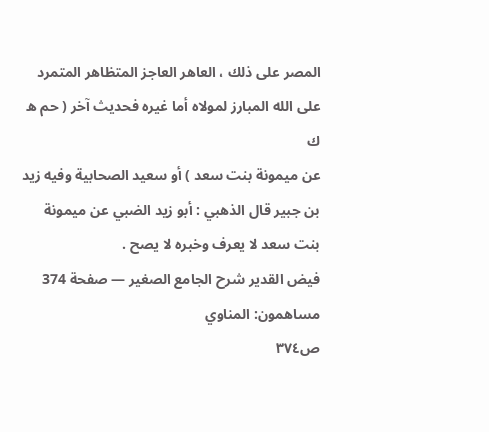المصر على ذلك ، العاهر العاجز المتظاهر المتمرد على الله المبارز لمولاه أما غيره فحديث آخر ( حم ه ك
عن ميمونة بنت سعد ) أو سعيد الصحابية وفيه زيد بن جبير قال الذهبي : أبو زيد الضبي عن ميمونة
بنت سعد لا يعرف وخبره لا يصح .
فيض القدير شرح الجامع الصغير — صفحة 374
مساهمون: المناوي
ص٣٧٤